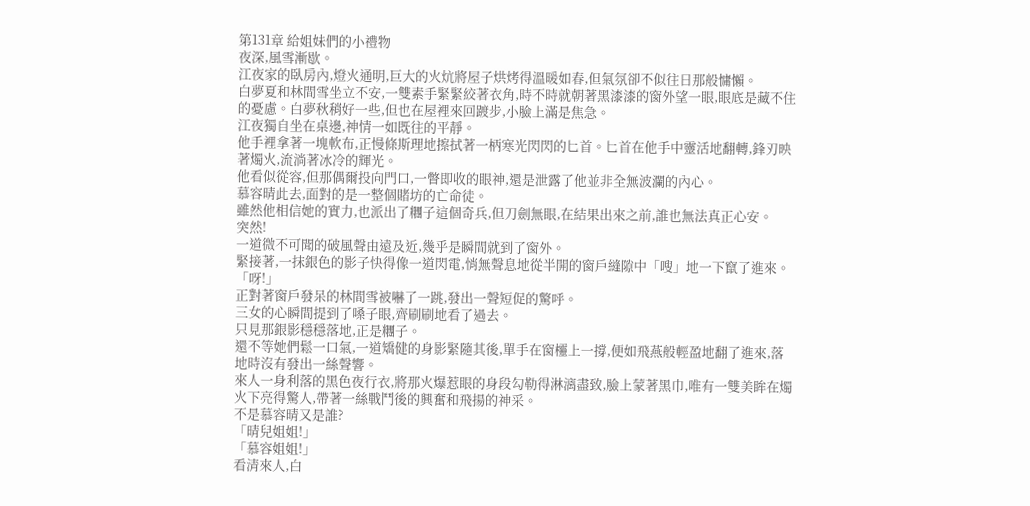第131章 給姐妹們的小禮物
夜深,風雪漸歇。
江夜家的臥房內,燈火通明,巨大的火炕將屋子烘烤得溫暖如春,但氣氛卻不似往日那般慵懶。
白夢夏和林間雪坐立不安,一雙素手緊緊絞著衣角,時不時就朝著黑漆漆的窗外望一眼,眼底是藏不住的憂慮。白夢秋稍好一些,但也在屋裡來回踱步,小臉上滿是焦急。
江夜獨自坐在桌邊,神情一如既往的平靜。
他手裡拿著一塊軟布,正慢條斯理地擦拭著一柄寒光閃閃的匕首。匕首在他手中靈活地翻轉,鋒刃映著燭火,流淌著冰冷的輝光。
他看似從容,但那偶爾投向門口,一瞥即收的眼神,還是泄露了他並非全無波瀾的內心。
慕容晴此去,面對的是一整個賭坊的亡命徒。
雖然他相信她的實力,也派出了糰子這個奇兵,但刀劍無眼,在結果出來之前,誰也無法真正心安。
突然!
一道微不可聞的破風聲由遠及近,幾乎是瞬間就到了窗外。
緊接著,一抹銀色的影子快得像一道閃電,悄無聲息地從半開的窗戶縫隙中「嗖」地一下竄了進來。
「呀!」
正對著窗戶發呆的林間雪被嚇了一跳,發出一聲短促的驚呼。
三女的心瞬間提到了嗓子眼,齊刷刷地看了過去。
只見那銀影穩穩落地,正是糰子。
還不等她們鬆一口氣,一道矯健的身影緊隨其後,單手在窗欞上一撐,便如飛燕般輕盈地翻了進來,落地時沒有發出一絲聲響。
來人一身利落的黑色夜行衣,將那火爆惹眼的身段勾勒得淋漓盡致,臉上蒙著黑巾,唯有一雙美眸在燭火下亮得驚人,帶著一絲戰鬥後的興奮和飛揚的神采。
不是慕容晴又是誰?
「晴兒姐姐!」
「慕容姐姐!」
看清來人,白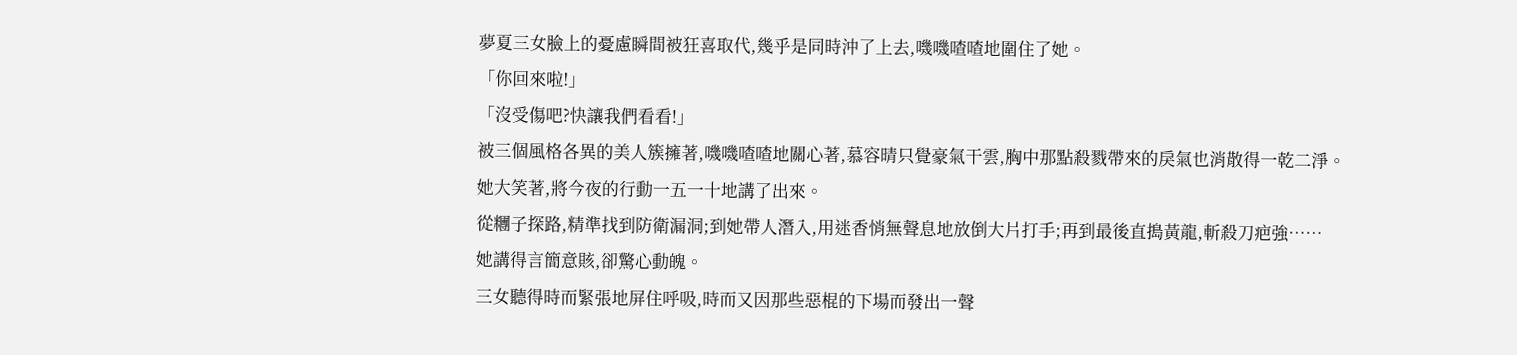夢夏三女臉上的憂慮瞬間被狂喜取代,幾乎是同時沖了上去,嘰嘰喳喳地圍住了她。
「你回來啦!」
「沒受傷吧?快讓我們看看!」
被三個風格各異的美人簇擁著,嘰嘰喳喳地關心著,慕容晴只覺豪氣干雲,胸中那點殺戮帶來的戾氣也消散得一乾二淨。
她大笑著,將今夜的行動一五一十地講了出來。
從糰子探路,精準找到防衛漏洞;到她帶人潛入,用迷香悄無聲息地放倒大片打手;再到最後直搗黃龍,斬殺刀疤強……
她講得言簡意賅,卻驚心動魄。
三女聽得時而緊張地屏住呼吸,時而又因那些惡棍的下場而發出一聲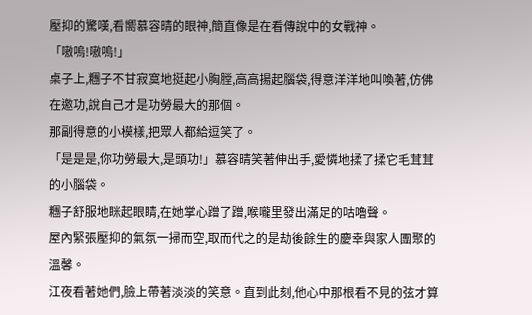壓抑的驚嘆,看嚮慕容晴的眼神,簡直像是在看傳說中的女戰神。
「嗷嗚!嗷嗚!」
桌子上,糰子不甘寂寞地挺起小胸膛,高高揚起腦袋,得意洋洋地叫喚著,仿佛在邀功,說自己才是功勞最大的那個。
那副得意的小模樣,把眾人都給逗笑了。
「是是是,你功勞最大,是頭功!」慕容晴笑著伸出手,愛憐地揉了揉它毛茸茸的小腦袋。
糰子舒服地眯起眼睛,在她掌心蹭了蹭,喉嚨里發出滿足的咕嚕聲。
屋內緊張壓抑的氣氛一掃而空,取而代之的是劫後餘生的慶幸與家人團聚的溫馨。
江夜看著她們,臉上帶著淡淡的笑意。直到此刻,他心中那根看不見的弦才算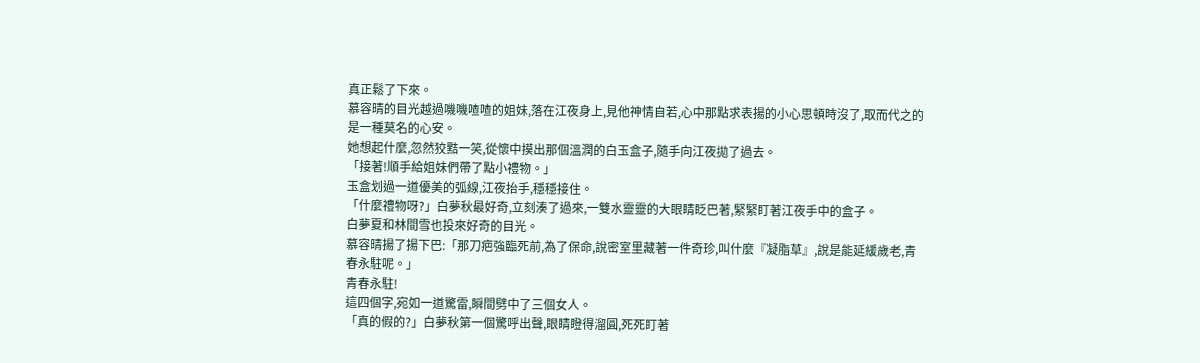真正鬆了下來。
慕容晴的目光越過嘰嘰喳喳的姐妹,落在江夜身上,見他神情自若,心中那點求表揚的小心思頓時沒了,取而代之的是一種莫名的心安。
她想起什麼,忽然狡黠一笑,從懷中摸出那個溫潤的白玉盒子,隨手向江夜拋了過去。
「接著!順手給姐妹們帶了點小禮物。」
玉盒划過一道優美的弧線,江夜抬手,穩穩接住。
「什麼禮物呀?」白夢秋最好奇,立刻湊了過來,一雙水靈靈的大眼睛眨巴著,緊緊盯著江夜手中的盒子。
白夢夏和林間雪也投來好奇的目光。
慕容晴揚了揚下巴:「那刀疤強臨死前,為了保命,說密室里藏著一件奇珍,叫什麼『凝脂草』,說是能延緩歲老,青春永駐呢。」
青春永駐!
這四個字,宛如一道驚雷,瞬間劈中了三個女人。
「真的假的?」白夢秋第一個驚呼出聲,眼睛瞪得溜圓,死死盯著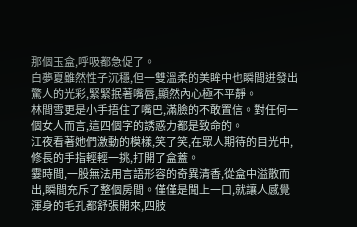那個玉盒,呼吸都急促了。
白夢夏雖然性子沉穩,但一雙溫柔的美眸中也瞬間迸發出驚人的光彩,緊緊抿著嘴唇,顯然內心極不平靜。
林間雪更是小手捂住了嘴巴,滿臉的不敢置信。對任何一個女人而言,這四個字的誘惑力都是致命的。
江夜看著她們激動的模樣,笑了笑,在眾人期待的目光中,修長的手指輕輕一挑,打開了盒蓋。
霎時間,一股無法用言語形容的奇異清香,從盒中溢散而出,瞬間充斥了整個房間。僅僅是聞上一口,就讓人感覺渾身的毛孔都舒張開來,四肢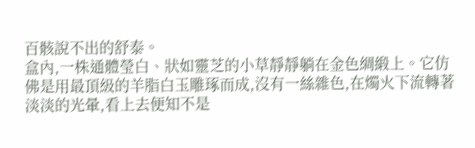百骸說不出的舒泰。
盒內,一株通體瑩白、狀如靈芝的小草靜靜躺在金色綢緞上。它仿佛是用最頂級的羊脂白玉雕琢而成,沒有一絲雜色,在燭火下流轉著淡淡的光暈,看上去便知不是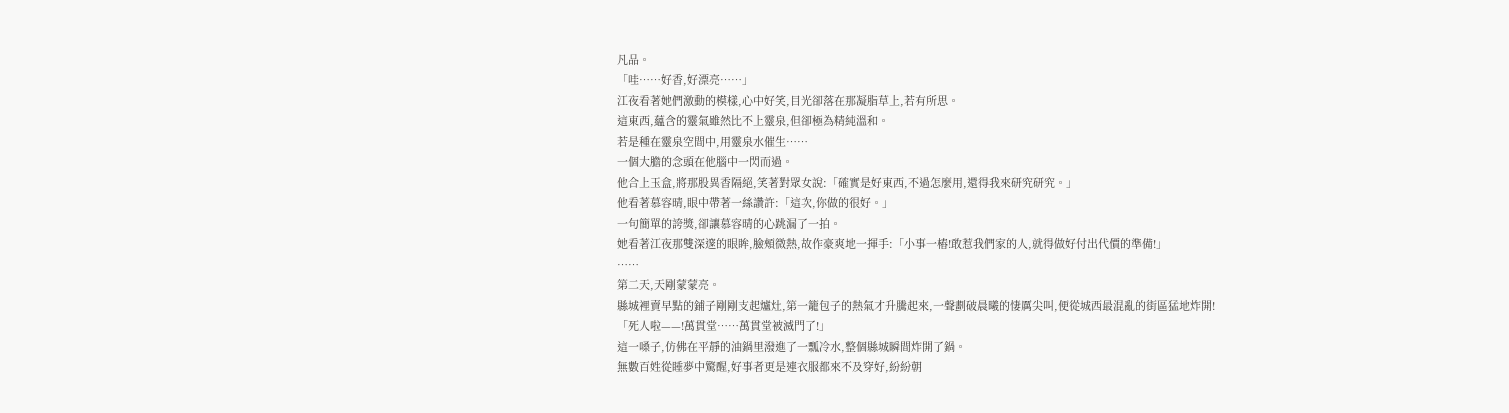凡品。
「哇……好香,好漂亮……」
江夜看著她們激動的模樣,心中好笑,目光卻落在那凝脂草上,若有所思。
這東西,蘊含的靈氣雖然比不上靈泉,但卻極為精純溫和。
若是種在靈泉空間中,用靈泉水催生……
一個大膽的念頭在他腦中一閃而過。
他合上玉盒,將那股異香隔絕,笑著對眾女說:「確實是好東西,不過怎麼用,還得我來研究研究。」
他看著慕容晴,眼中帶著一絲讚許:「這次,你做的很好。」
一句簡單的誇獎,卻讓慕容晴的心跳漏了一拍。
她看著江夜那雙深邃的眼眸,臉頰微熱,故作豪爽地一揮手:「小事一樁!敢惹我們家的人,就得做好付出代價的準備!」
……
第二天,天剛蒙蒙亮。
縣城裡賣早點的鋪子剛剛支起爐灶,第一籠包子的熱氣才升騰起來,一聲劃破晨曦的悽厲尖叫,便從城西最混亂的街區猛地炸開!
「死人啦——!萬貫堂……萬貫堂被滅門了!」
這一嗓子,仿佛在平靜的油鍋里潑進了一瓢冷水,整個縣城瞬間炸開了鍋。
無數百姓從睡夢中驚醒,好事者更是連衣服都來不及穿好,紛紛朝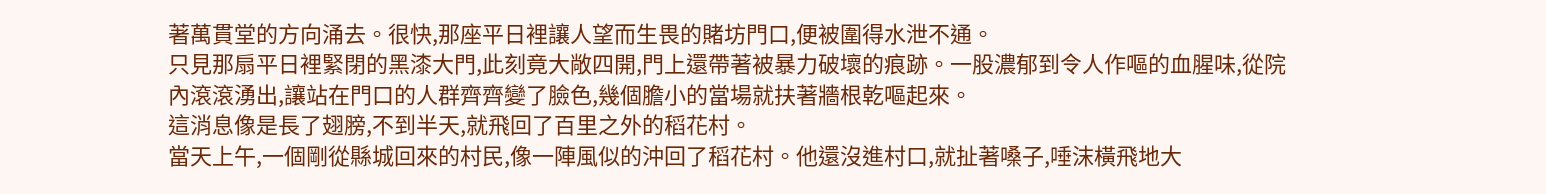著萬貫堂的方向涌去。很快,那座平日裡讓人望而生畏的賭坊門口,便被圍得水泄不通。
只見那扇平日裡緊閉的黑漆大門,此刻竟大敞四開,門上還帶著被暴力破壞的痕跡。一股濃郁到令人作嘔的血腥味,從院內滾滾湧出,讓站在門口的人群齊齊變了臉色,幾個膽小的當場就扶著牆根乾嘔起來。
這消息像是長了翅膀,不到半天,就飛回了百里之外的稻花村。
當天上午,一個剛從縣城回來的村民,像一陣風似的沖回了稻花村。他還沒進村口,就扯著嗓子,唾沫橫飛地大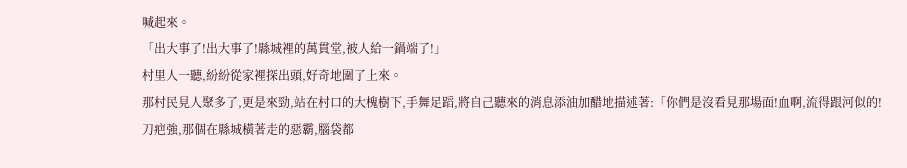喊起來。
「出大事了!出大事了!縣城裡的萬貫堂,被人給一鍋端了!」
村里人一聽,紛紛從家裡探出頭,好奇地圍了上來。
那村民見人聚多了,更是來勁,站在村口的大槐樹下,手舞足蹈,將自己聽來的消息添油加醋地描述著:「你們是沒看見那場面!血啊,流得跟河似的!刀疤強,那個在縣城橫著走的惡霸,腦袋都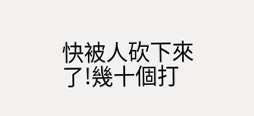快被人砍下來了!幾十個打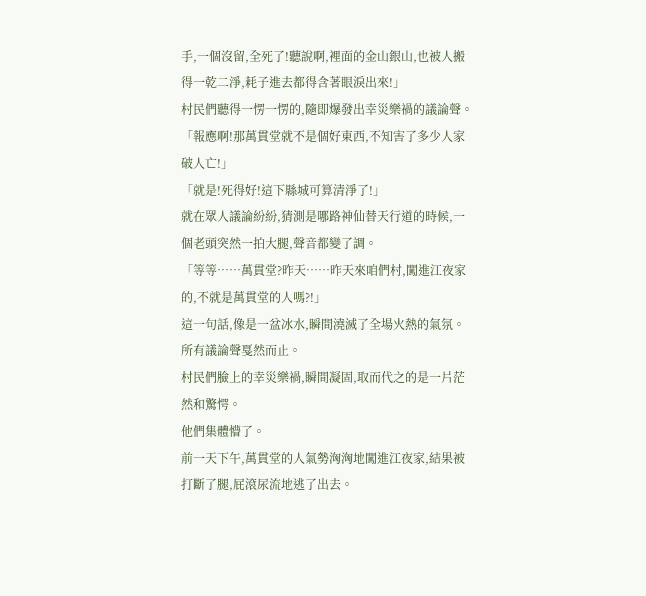手,一個沒留,全死了!聽說啊,裡面的金山銀山,也被人搬得一乾二淨,耗子進去都得含著眼淚出來!」
村民們聽得一愣一愣的,隨即爆發出幸災樂禍的議論聲。
「報應啊!那萬貫堂就不是個好東西,不知害了多少人家破人亡!」
「就是!死得好!這下縣城可算清淨了!」
就在眾人議論紛紛,猜測是哪路神仙替天行道的時候,一個老頭突然一拍大腿,聲音都變了調。
「等等……萬貫堂?昨天……昨天來咱們村,闖進江夜家的,不就是萬貫堂的人嗎?!」
這一句話,像是一盆冰水,瞬間澆滅了全場火熱的氣氛。
所有議論聲戛然而止。
村民們臉上的幸災樂禍,瞬間凝固,取而代之的是一片茫然和驚愕。
他們集體懵了。
前一天下午,萬貫堂的人氣勢洶洶地闖進江夜家,結果被打斷了腿,屁滾尿流地逃了出去。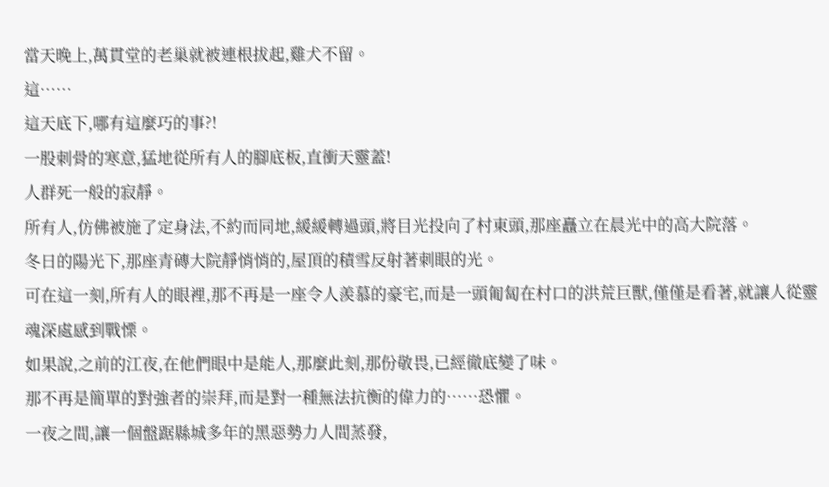當天晚上,萬貫堂的老巢就被連根拔起,雞犬不留。
這……
這天底下,哪有這麼巧的事?!
一股刺骨的寒意,猛地從所有人的腳底板,直衝天靈蓋!
人群死一般的寂靜。
所有人,仿佛被施了定身法,不約而同地,緩緩轉過頭,將目光投向了村東頭,那座矗立在晨光中的高大院落。
冬日的陽光下,那座青磚大院靜悄悄的,屋頂的積雪反射著刺眼的光。
可在這一刻,所有人的眼裡,那不再是一座令人羨慕的豪宅,而是一頭匍匐在村口的洪荒巨獸,僅僅是看著,就讓人從靈魂深處感到戰慄。
如果說,之前的江夜,在他們眼中是能人,那麼此刻,那份敬畏,已經徹底變了味。
那不再是簡單的對強者的崇拜,而是對一種無法抗衡的偉力的……恐懼。
一夜之間,讓一個盤踞縣城多年的黑惡勢力人間蒸發,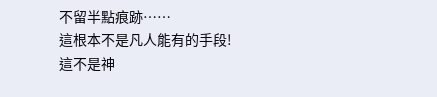不留半點痕跡……
這根本不是凡人能有的手段!
這不是神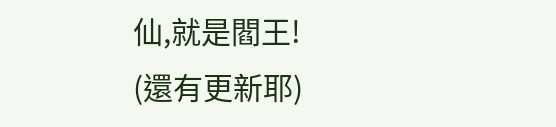仙,就是閻王!
(還有更新耶)